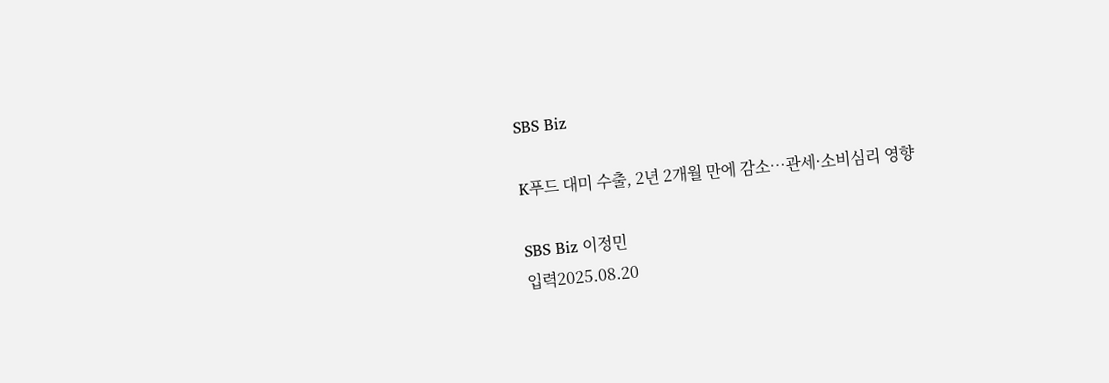SBS Biz

K푸드 대미 수출, 2년 2개월 만에 감소…관세·소비심리 영향

SBS Biz 이정민
입력2025.08.20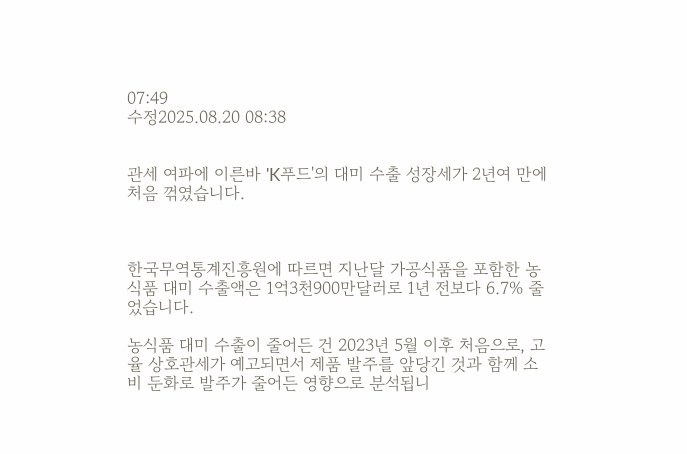07:49
수정2025.08.20 08:38


관세 여파에 이른바 'K푸드'의 대미 수출 성장세가 2년여 만에 처음 꺾였습니다.



한국무역통계진흥원에 따르면 지난달 가공식품을 포함한 농식품 대미 수출액은 1억3천900만달러로 1년 전보다 6.7% 줄었습니다.

농식품 대미 수출이 줄어든 건 2023년 5월 이후 처음으로, 고율 상호관세가 예고되면서 제품 발주를 앞당긴 것과 함께 소비 둔화로 발주가 줄어든 영향으로 분석됩니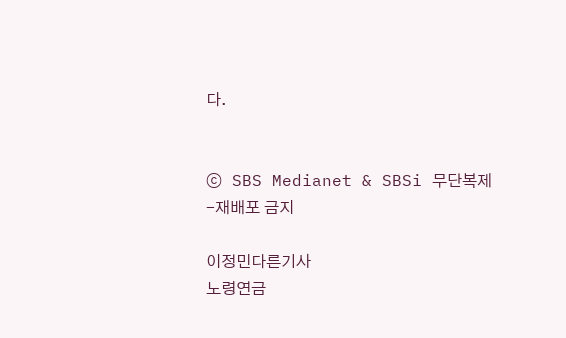다.


ⓒ SBS Medianet & SBSi 무단복제-재배포 금지

이정민다른기사
노령연금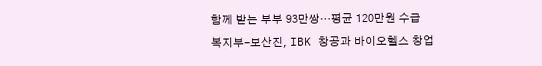함께 받는 부부 93만쌍…평균 120만원 수급
복지부-보산진, IBK 창공과 바이오헬스 창업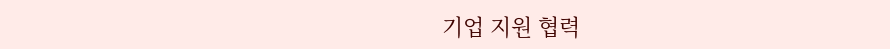기업 지원 협력